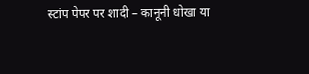स्टांप पेपर पर शादी – कानूनी धोखा या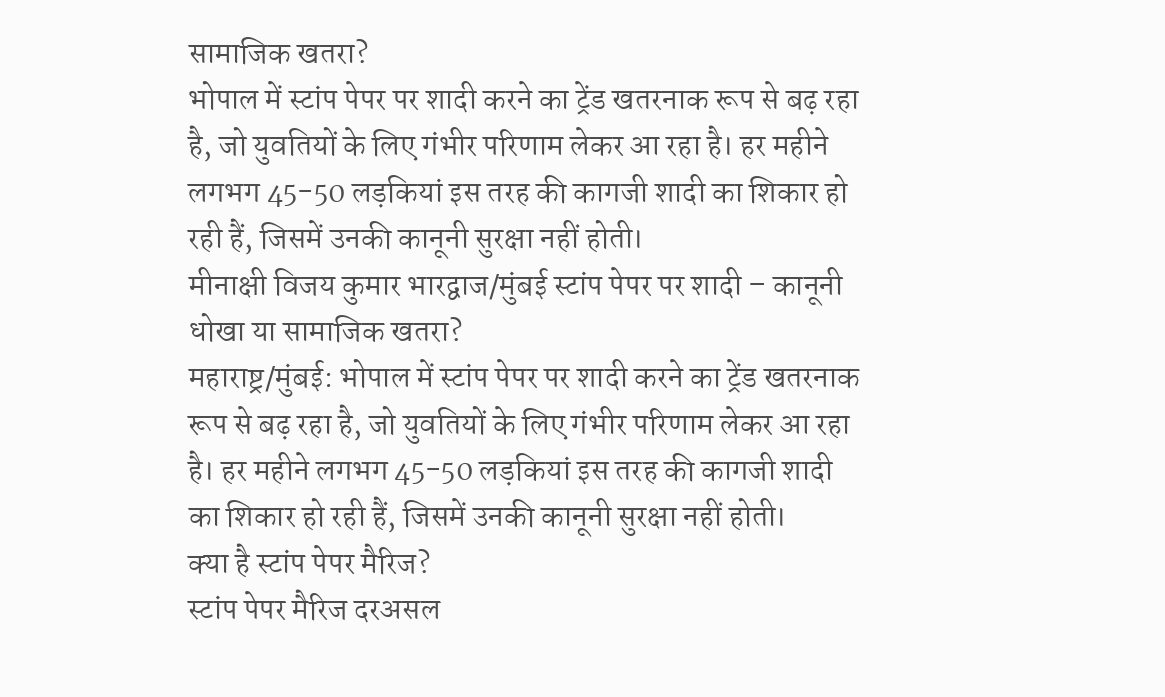सामाजिक खतरा?
भोपाल में स्टांप पेपर पर शादी करने का ट्रेंड खतरनाक रूप से बढ़ रहा है, जो युवतियों के लिए गंभीर परिणाम लेकर आ रहा है। हर महीने लगभग 45-50 लड़कियां इस तरह की कागजी शादी का शिकार हो रही हैं, जिसमें उनकी कानूनी सुरक्षा नहीं होती।
मीनाक्षी विजय कुमार भारद्वाज/मुंबई स्टांप पेपर पर शादी – कानूनी धोखा या सामाजिक खतरा?
महाराष्ट्र/मुंबई: भोपाल में स्टांप पेपर पर शादी करने का ट्रेंड खतरनाक रूप से बढ़ रहा है, जो युवतियों के लिए गंभीर परिणाम लेकर आ रहा है। हर महीने लगभग 45-50 लड़कियां इस तरह की कागजी शादी का शिकार हो रही हैं, जिसमें उनकी कानूनी सुरक्षा नहीं होती।
क्या है स्टांप पेपर मैरिज?
स्टांप पेपर मैरिज दरअसल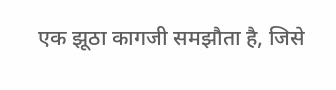एक झूठा कागजी समझौता है, जिसे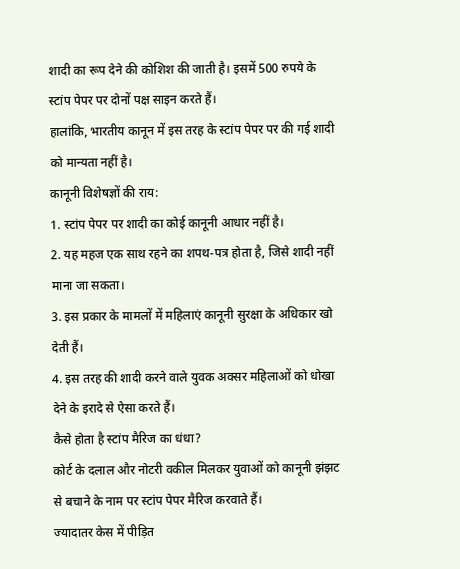शादी का रूप देने की कोशिश की जाती है। इसमें 500 रुपये के स्टांप पेपर पर दोनों पक्ष साइन करते हैं।
हालांकि, भारतीय कानून में इस तरह के स्टांप पेपर पर की गई शादी को मान्यता नहीं है।
कानूनी विशेषज्ञों की राय:
1. स्टांप पेपर पर शादी का कोई कानूनी आधार नहीं है।
2. यह महज एक साथ रहने का शपथ-पत्र होता है, जिसे शादी नहीं माना जा सकता।
3. इस प्रकार के मामलों में महिलाएं कानूनी सुरक्षा के अधिकार खो देती हैं।
4. इस तरह की शादी करने वाले युवक अक्सर महिलाओं को धोखा देने के इरादे से ऐसा करते हैं।
कैसे होता है स्टांप मैरिज का धंधा?
कोर्ट के दलाल और नोटरी वकील मिलकर युवाओं को कानूनी झंझट से बचाने के नाम पर स्टांप पेपर मैरिज करवाते हैं।
ज्यादातर केस में पीड़ित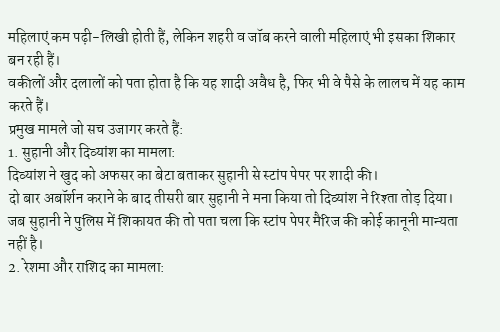महिलाएं कम पढ़ी-लिखी होती हैं, लेकिन शहरी व जॉब करने वाली महिलाएं भी इसका शिकार बन रही हैं।
वकीलों और दलालों को पता होता है कि यह शादी अवैध है, फिर भी वे पैसे के लालच में यह काम करते हैं।
प्रमुख मामले जो सच उजागर करते हैं:
1. सुहानी और दिव्यांश का मामला:
दिव्यांश ने खुद को अफसर का बेटा बताकर सुहानी से स्टांप पेपर पर शादी की।
दो बार अबॉर्शन कराने के बाद तीसरी बार सुहानी ने मना किया तो दिव्यांश ने रिश्ता तोड़ दिया।
जब सुहानी ने पुलिस में शिकायत की तो पता चला कि स्टांप पेपर मैरिज की कोई कानूनी मान्यता नहीं है।
2. रेशमा और राशिद का मामला: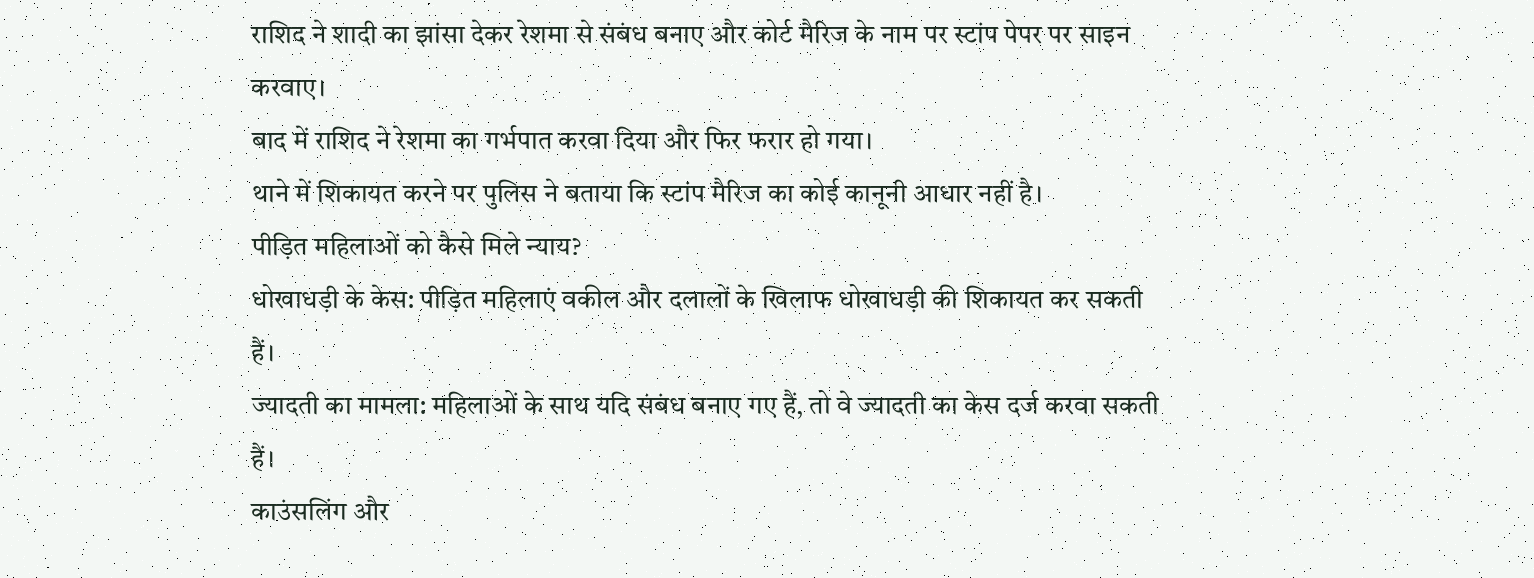राशिद ने शादी का झांसा देकर रेशमा से संबंध बनाए और कोर्ट मैरिज के नाम पर स्टांप पेपर पर साइन करवाए।
बाद में राशिद ने रेशमा का गर्भपात करवा दिया और फिर फरार हो गया।
थाने में शिकायत करने पर पुलिस ने बताया कि स्टांप मैरिज का कोई कानूनी आधार नहीं है।
पीड़ित महिलाओं को कैसे मिले न्याय?
धोखाधड़ी के केस: पीड़ित महिलाएं वकील और दलालों के खिलाफ धोखाधड़ी की शिकायत कर सकती हैं।
ज्यादती का मामला: महिलाओं के साथ यदि संबंध बनाए गए हैं, तो वे ज्यादती का केस दर्ज करवा सकती हैं।
काउंसलिंग और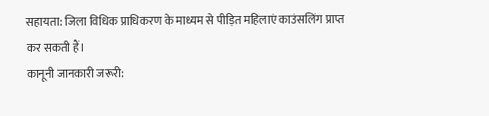सहायता: जिला विधिक प्राधिकरण के माध्यम से पीड़ित महिलाएं काउंसलिंग प्राप्त कर सकती हैं।
कानूनी जानकारी जरूरी: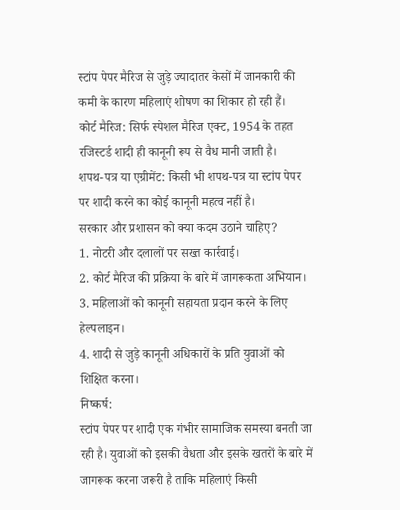स्टांप पेपर मैरिज से जुड़े ज्यादातर केसों में जानकारी की कमी के कारण महिलाएं शोषण का शिकार हो रही हैं।
कोर्ट मैरिज: सिर्फ स्पेशल मैरिज एक्ट, 1954 के तहत रजिस्टर्ड शादी ही कानूनी रूप से वैध मानी जाती है।
शपथ-पत्र या एग्रीमेंट: किसी भी शपथ-पत्र या स्टांप पेपर पर शादी करने का कोई कानूनी महत्व नहीं है।
सरकार और प्रशासन को क्या कदम उठाने चाहिए?
1. नोटरी और दलालों पर सख्त कार्रवाई।
2. कोर्ट मैरिज की प्रक्रिया के बारे में जागरूकता अभियान।
3. महिलाओं को कानूनी सहायता प्रदान करने के लिए हेल्पलाइन।
4. शादी से जुड़े कानूनी अधिकारों के प्रति युवाओं को शिक्षित करना।
निष्कर्ष:
स्टांप पेपर पर शादी एक गंभीर सामाजिक समस्या बनती जा रही है। युवाओं को इसकी वैधता और इसके खतरों के बारे में जागरूक करना जरूरी है ताकि महिलाएं किसी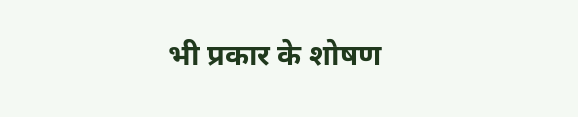भी प्रकार के शोषण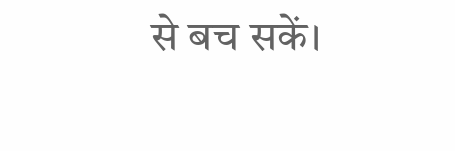से बच सकें।